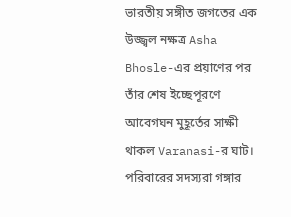ভারতীয় সঙ্গীত জগতের এক উজ্জ্বল নক্ষত্র Asha Bhosle-এর প্রয়াণের পর তাঁর শেষ ইচ্ছেপূরণে আবেগঘন মুহূর্তের সাক্ষী থাকল Varanasi-র ঘাট। পরিবারের সদস্যরা গঙ্গার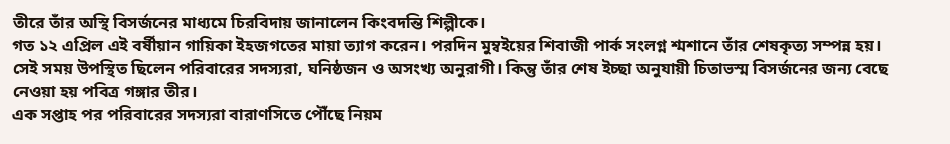তীরে তাঁর অস্থি বিসর্জনের মাধ্যমে চিরবিদায় জানালেন কিংবদন্তি শিল্পীকে।
গত ১২ এপ্রিল এই বর্ষীয়ান গায়িকা ইহজগতের মায়া ত্যাগ করেন। পরদিন মুম্বইয়ের শিবাজী পার্ক সংলগ্ন শ্মশানে তাঁর শেষকৃত্য সম্পন্ন হয়। সেই সময় উপস্থিত ছিলেন পরিবারের সদস্যরা, ঘনিষ্ঠজন ও অসংখ্য অনুরাগী। কিন্তু তাঁর শেষ ইচ্ছা অনুযায়ী চিতাভস্ম বিসর্জনের জন্য বেছে নেওয়া হয় পবিত্র গঙ্গার তীর।
এক সপ্তাহ পর পরিবারের সদস্যরা বারাণসিতে পৌঁছে নিয়ম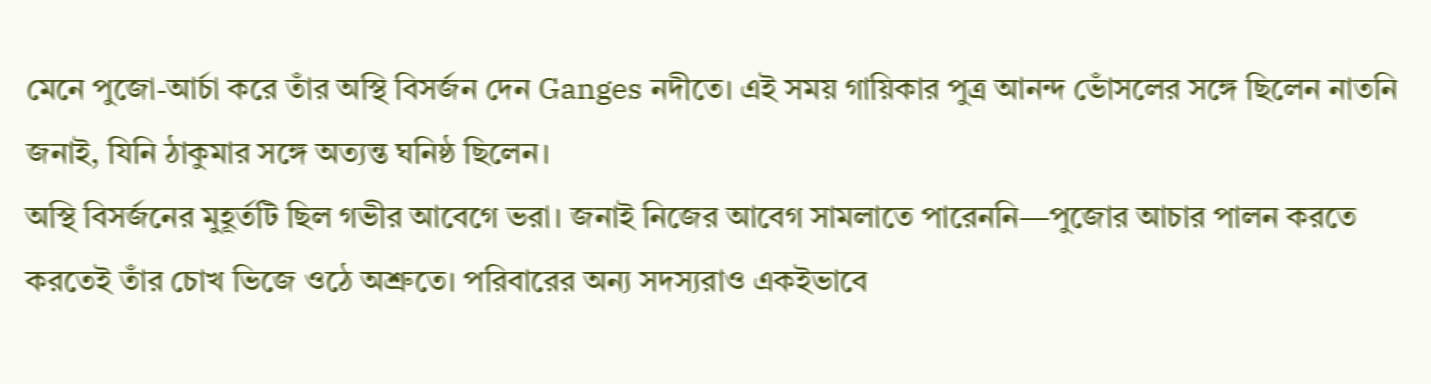মেনে পুজো-আর্চা করে তাঁর অস্থি বিসর্জন দেন Ganges নদীতে। এই সময় গায়িকার পুত্র আনন্দ ভোঁসলের সঙ্গে ছিলেন নাতনি জনাই, যিনি ঠাকুমার সঙ্গে অত্যন্ত ঘনিষ্ঠ ছিলেন।
অস্থি বিসর্জনের মুহূর্তটি ছিল গভীর আবেগে ভরা। জনাই নিজের আবেগ সামলাতে পারেননি—পুজোর আচার পালন করতে করতেই তাঁর চোখ ভিজে ওঠে অশ্রুতে। পরিবারের অন্য সদস্যরাও একইভাবে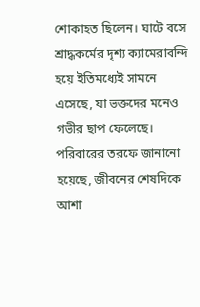শোকাহত ছিলেন। ঘাটে বসে শ্রাদ্ধকর্মের দৃশ্য ক্যামেরাবন্দি হয়ে ইতিমধ্যেই সামনে এসেছে, যা ভক্তদের মনেও গভীর ছাপ ফেলেছে।
পরিবারের তরফে জানানো হয়েছে, জীবনের শেষদিকে আশা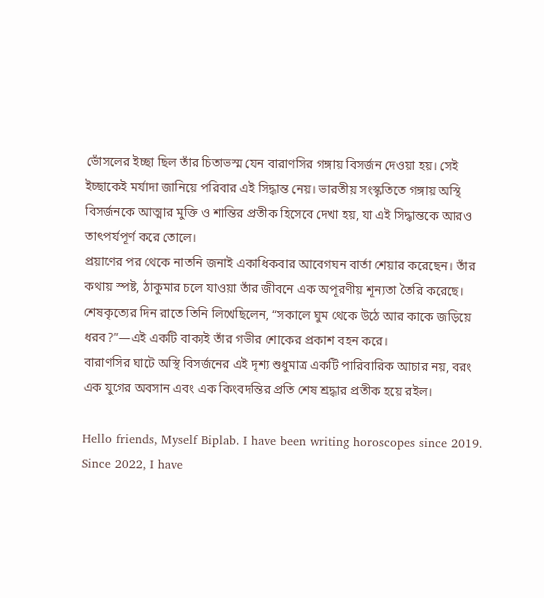ভোঁসলের ইচ্ছা ছিল তাঁর চিতাভস্ম যেন বারাণসির গঙ্গায় বিসর্জন দেওয়া হয়। সেই ইচ্ছাকেই মর্যাদা জানিয়ে পরিবার এই সিদ্ধান্ত নেয়। ভারতীয় সংস্কৃতিতে গঙ্গায় অস্থি বিসর্জনকে আত্মার মুক্তি ও শান্তির প্রতীক হিসেবে দেখা হয়, যা এই সিদ্ধান্তকে আরও তাৎপর্যপূর্ণ করে তোলে।
প্রয়াণের পর থেকে নাতনি জনাই একাধিকবার আবেগঘন বার্তা শেয়ার করেছেন। তাঁর কথায় স্পষ্ট, ঠাকুমার চলে যাওয়া তাঁর জীবনে এক অপূরণীয় শূন্যতা তৈরি করেছে। শেষকৃত্যের দিন রাতে তিনি লিখেছিলেন, “সকালে ঘুম থেকে উঠে আর কাকে জড়িয়ে ধরব?”—এই একটি বাক্যই তাঁর গভীর শোকের প্রকাশ বহন করে।
বারাণসির ঘাটে অস্থি বিসর্জনের এই দৃশ্য শুধুমাত্র একটি পারিবারিক আচার নয়, বরং এক যুগের অবসান এবং এক কিংবদন্তির প্রতি শেষ শ্রদ্ধার প্রতীক হয়ে রইল।

Hello friends, Myself Biplab. I have been writing horoscopes since 2019. Since 2022, I have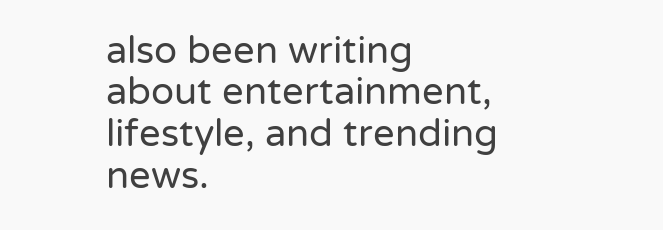also been writing about entertainment, lifestyle, and trending news.